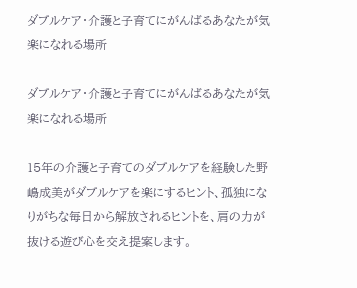ダブルケア・介護と子育てにがんばるあなたが気楽になれる場所

ダブルケア・介護と子育てにがんばるあなたが気楽になれる場所

15年の介護と子育てのダブルケアを経験した野嶋成美がダブルケアを楽にするヒント、孤独になりがちな毎日から解放されるヒントを、肩の力が抜ける遊び心を交え提案します。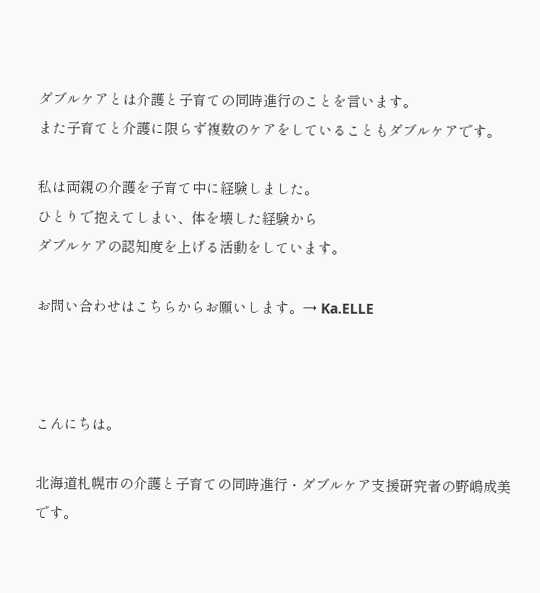ダブルケアとは介護と子育ての同時進行のことを言います。
また子育てと介護に限らず複数のケアをしていることもダブルケアです。

私は両親の介護を子育て中に経験しました。
ひとりで抱えてしまい、体を壊した経験から
ダブルケアの認知度を上げる活動をしています。

お問い合わせはこちらからお願いします。→ Ka.ELLE



こんにちは。

北海道札幌市の介護と子育ての同時進行・ダブルケア支援研究者の野嶋成美です。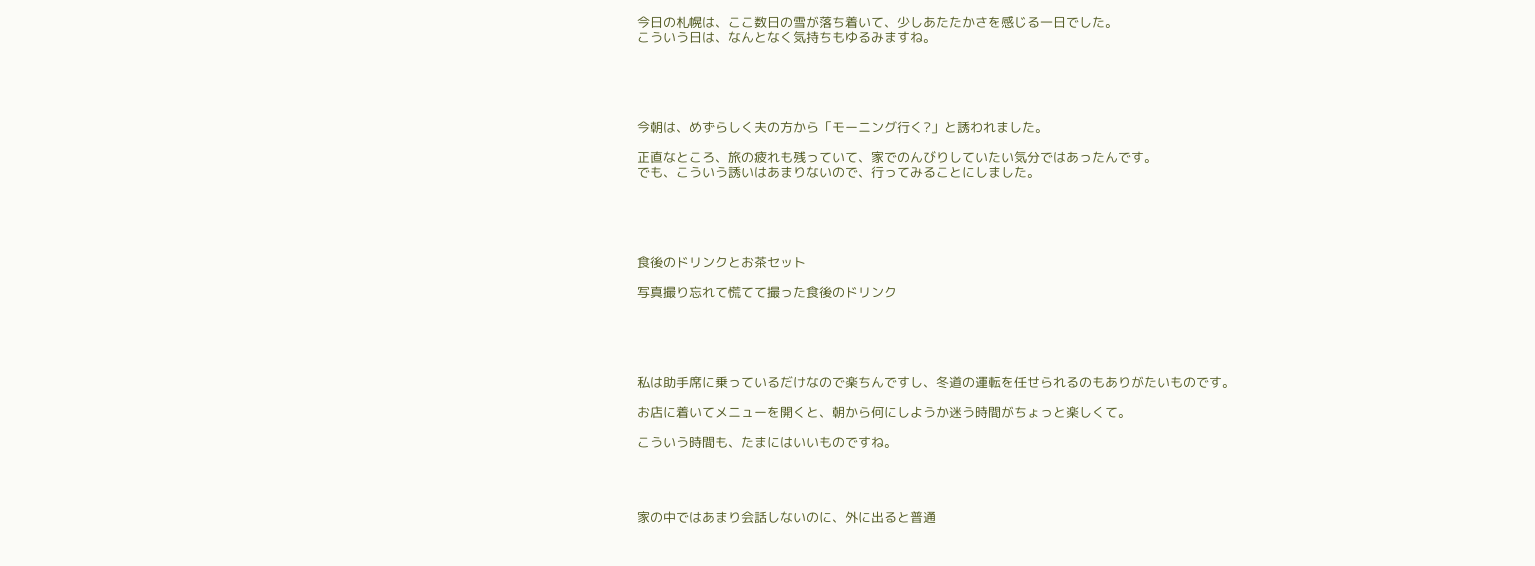今日の札幌は、ここ数日の雪が落ち着いて、少しあたたかさを感じる一日でした。
こういう日は、なんとなく気持ちもゆるみますね。





今朝は、めずらしく夫の方から「モーニング行く?」と誘われました。

正直なところ、旅の疲れも残っていて、家でのんびりしていたい気分ではあったんです。
でも、こういう誘いはあまりないので、行ってみることにしました。





食後のドリンクとお茶セット

写真撮り忘れて慌てて撮った食後のドリンク





私は助手席に乗っているだけなので楽ちんですし、冬道の運転を任せられるのもありがたいものです。

お店に着いてメニューを開くと、朝から何にしようか迷う時間がちょっと楽しくて。

こういう時間も、たまにはいいものですね。




家の中ではあまり会話しないのに、外に出ると普通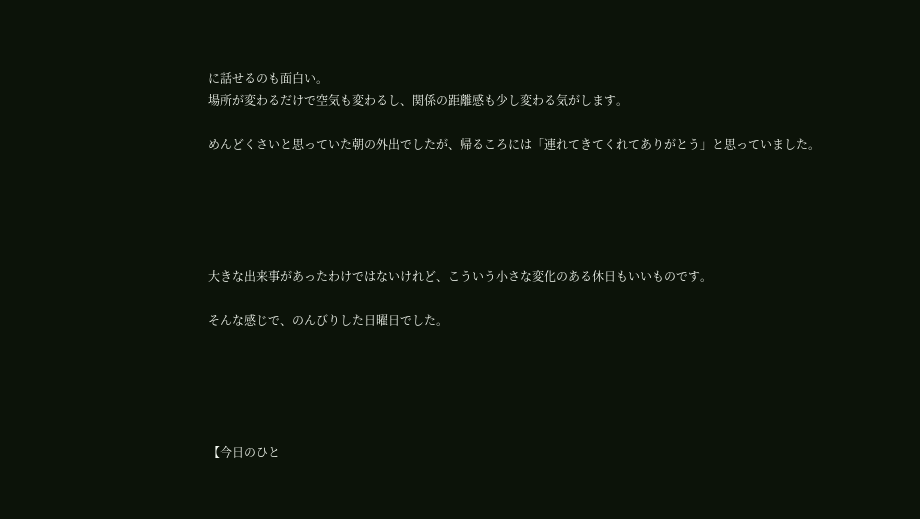に話せるのも面白い。
場所が変わるだけで空気も変わるし、関係の距離感も少し変わる気がします。

めんどくさいと思っていた朝の外出でしたが、帰るころには「連れてきてくれてありがとう」と思っていました。





大きな出来事があったわけではないけれど、こういう小さな変化のある休日もいいものです。

そんな感じで、のんびりした日曜日でした。





【今日のひと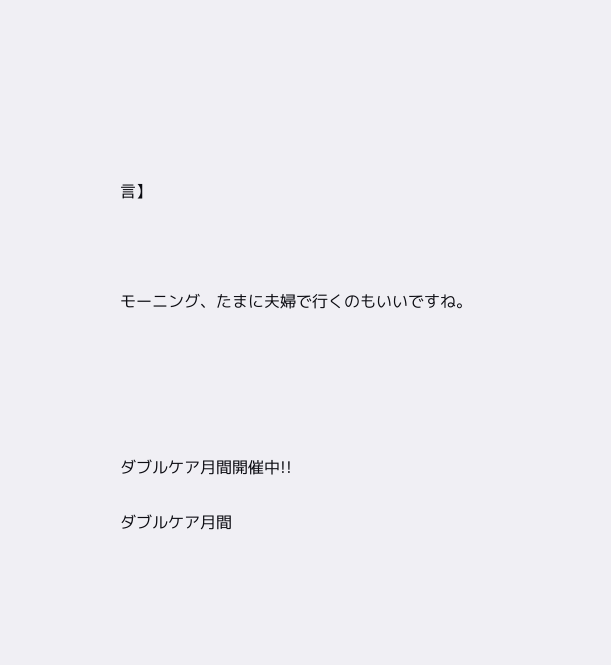言】



モーニング、たまに夫婦で行くのもいいですね。





ダブルケア月間開催中!!

ダブルケア月間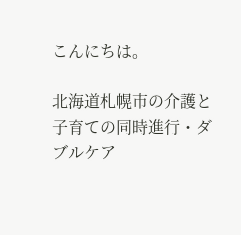こんにちは。

北海道札幌市の介護と子育ての同時進行・ダブルケア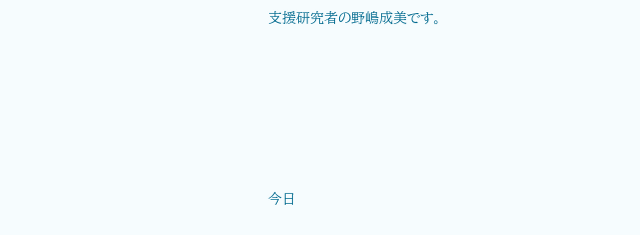支援研究者の野嶋成美です。









今日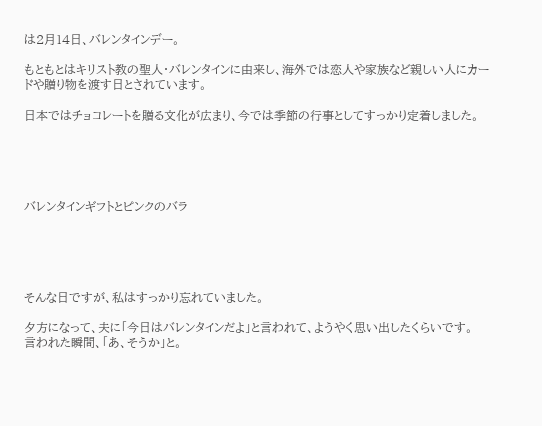は2月14日、バレンタインデー。

もともとはキリスト教の聖人・バレンタインに由来し、海外では恋人や家族など親しい人にカードや贈り物を渡す日とされています。

日本ではチョコレートを贈る文化が広まり、今では季節の行事としてすっかり定着しました。





バレンタインギフトとピンクのバラ





そんな日ですが、私はすっかり忘れていました。

夕方になって、夫に「今日はバレンタインだよ」と言われて、ようやく思い出したくらいです。
言われた瞬間、「あ、そうか」と。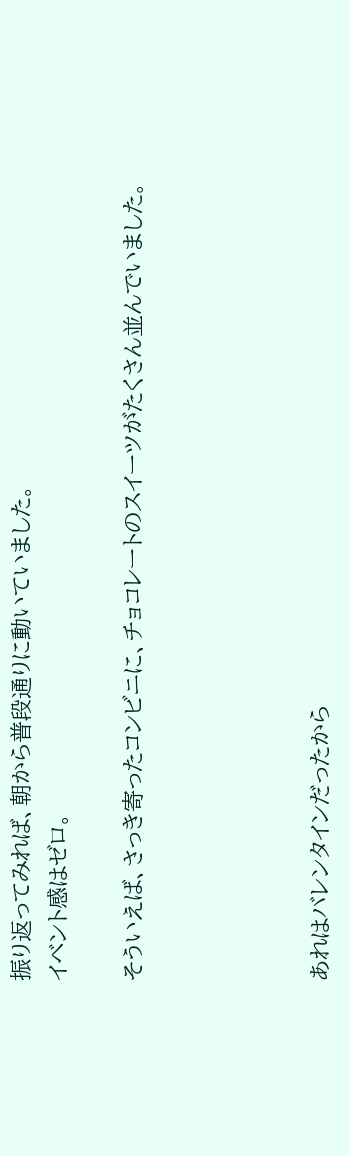振り返ってみれば、朝から普段通りに動いていました。
イベント感はゼロ。

そういえば、さっき寄ったコンビニに、チョコレートのスイーツがたくさん並んでいました。




あれはバレンタインだったから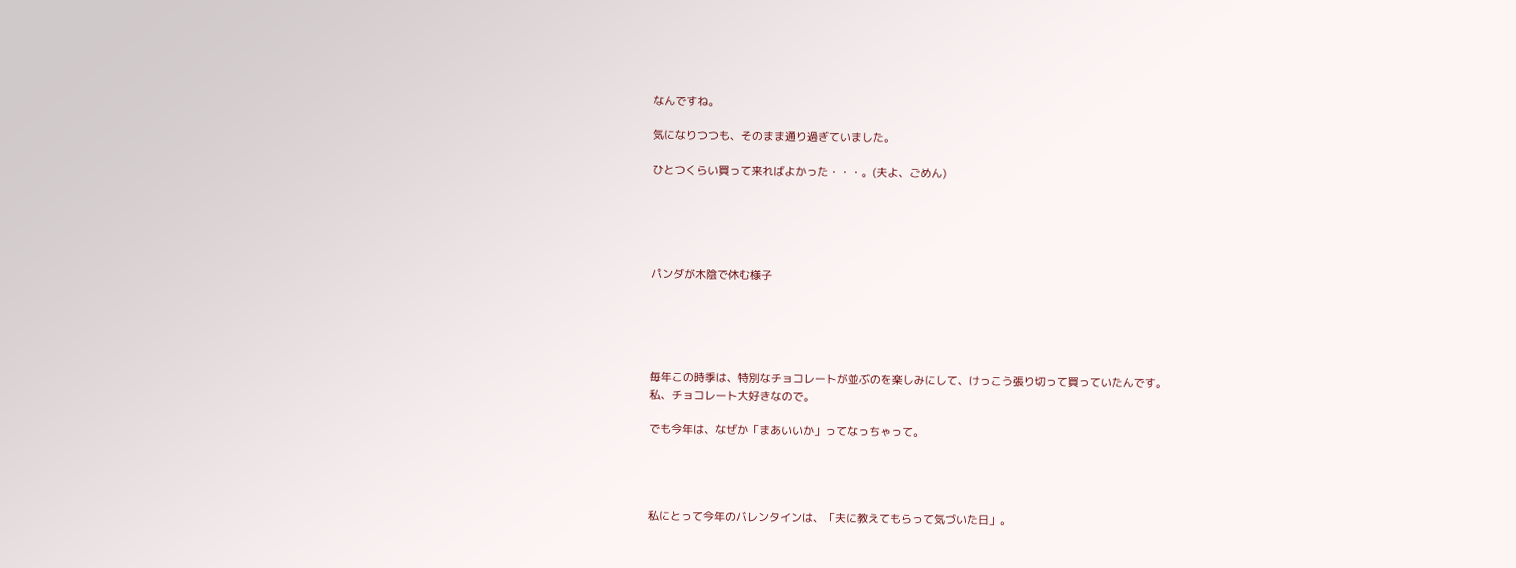なんですね。

気になりつつも、そのまま通り過ぎていました。

ひとつくらい買って来ればよかった・・・。(夫よ、ごめん)





パンダが木陰で休む様子





毎年この時季は、特別なチョコレートが並ぶのを楽しみにして、けっこう張り切って買っていたんです。
私、チョコレート大好きなので。

でも今年は、なぜか「まあいいか」ってなっちゃって。




私にとって今年のバレンタインは、「夫に教えてもらって気づいた日」。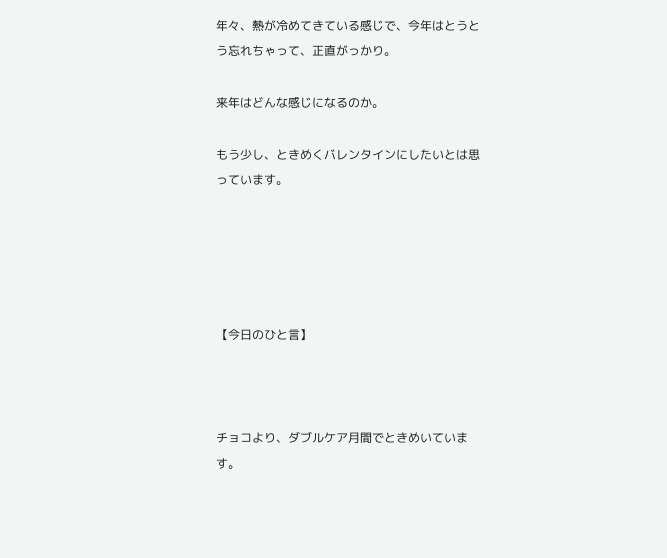年々、熱が冷めてきている感じで、今年はとうとう忘れちゃって、正直がっかり。

来年はどんな感じになるのか。

もう少し、ときめくバレンタインにしたいとは思っています。





【今日のひと言】



チョコより、ダブルケア月間でときめいています。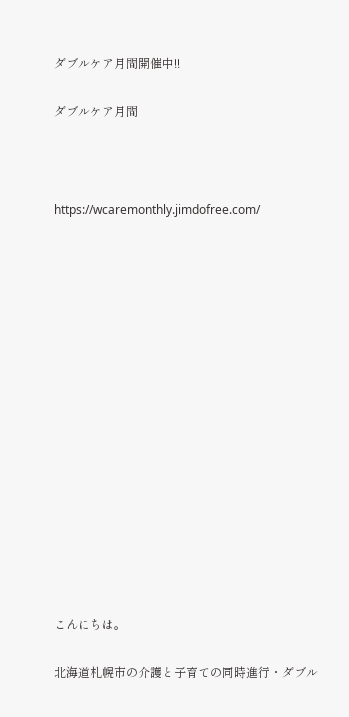ダブルケア月間開催中!!

ダブルケア月間



https://wcaremonthly.jimdofree.com/
















こんにちは。

北海道札幌市の介護と子育ての同時進行・ダブル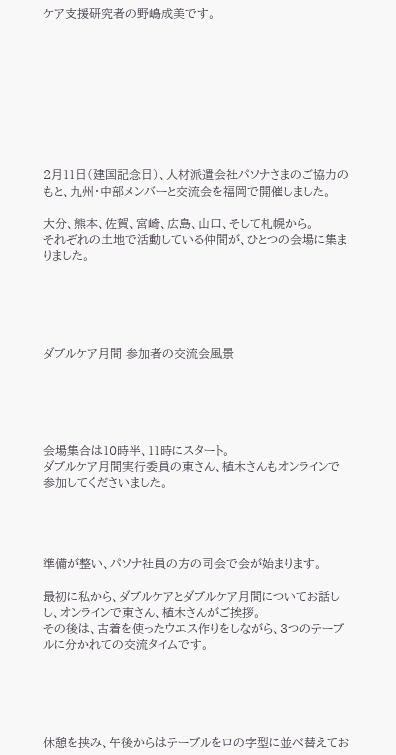ケア支援研究者の野嶋成美です。









2月11日(建国記念日)、人材派遣会社パソナさまのご協力のもと、九州・中部メンバーと交流会を福岡で開催しました。

大分、熊本、佐賀、宮崎、広島、山口、そして札幌から。
それぞれの土地で活動している仲間が、ひとつの会場に集まりました。





ダブルケア月間 参加者の交流会風景





会場集合は10時半、11時にスタート。
ダブルケア月間実行委員の東さん、植木さんもオンラインで参加してくださいました。




準備が整い、パソナ社員の方の司会で会が始まります。

最初に私から、ダブルケアとダブルケア月間についてお話しし、オンラインで東さん、植木さんがご挨拶。
その後は、古着を使ったウエス作りをしながら、3つのテーブルに分かれての交流タイムです。





休憩を挟み、午後からはテーブルをロの字型に並べ替えてお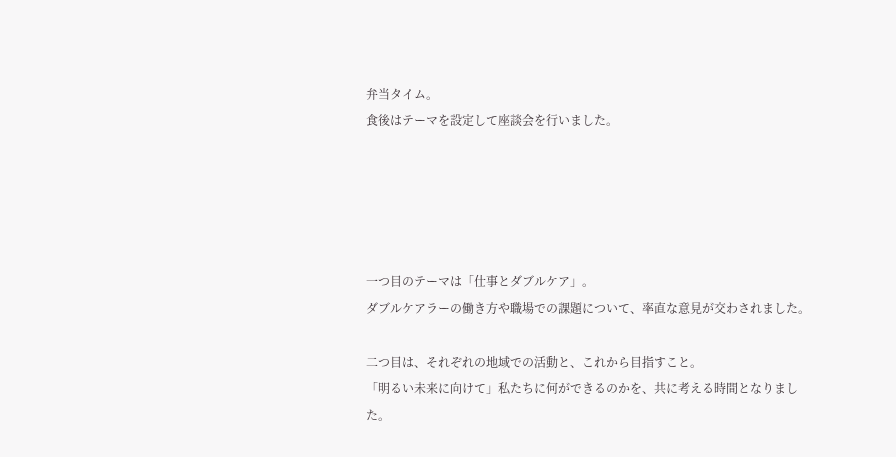弁当タイム。
食後はテーマを設定して座談会を行いました。





一つ目のテーマは「仕事とダブルケア」。
ダブルケアラーの働き方や職場での課題について、率直な意見が交わされました。

二つ目は、それぞれの地域での活動と、これから目指すこと。
「明るい未来に向けて」私たちに何ができるのかを、共に考える時間となりました。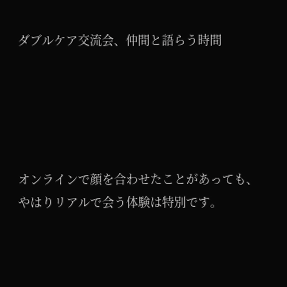ダブルケア交流会、仲間と語らう時間





オンラインで顔を合わせたことがあっても、やはりリアルで会う体験は特別です。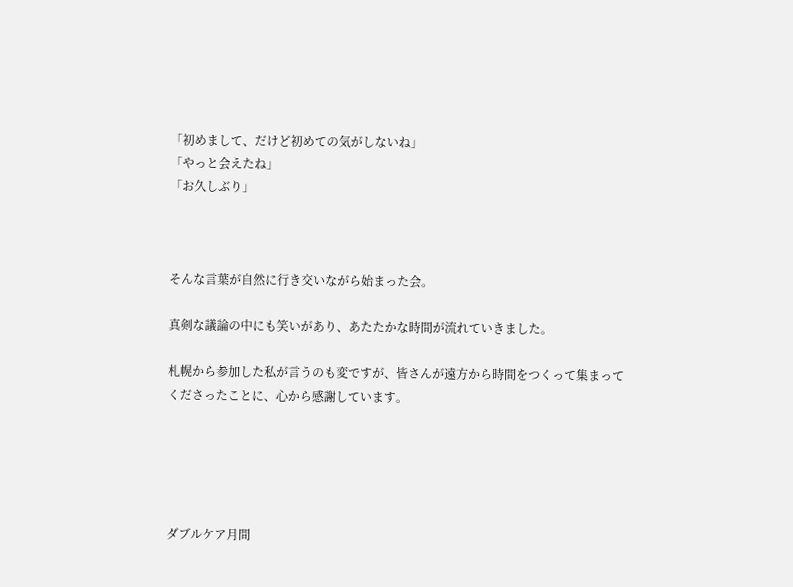「初めまして、だけど初めての気がしないね」
「やっと会えたね」
「お久しぶり」



そんな言葉が自然に行き交いながら始まった会。

真剣な議論の中にも笑いがあり、あたたかな時間が流れていきました。

札幌から参加した私が言うのも変ですが、皆さんが遠方から時間をつくって集まってくださったことに、心から感謝しています。





ダブルケア月間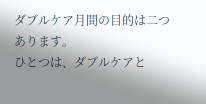ダブルケア月間の目的は二つあります。
ひとつは、ダブルケアと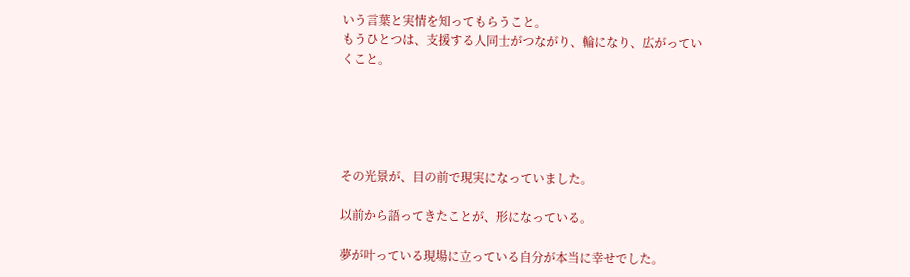いう言葉と実情を知ってもらうこと。
もうひとつは、支援する人同士がつながり、輪になり、広がっていくこと。





その光景が、目の前で現実になっていました。

以前から語ってきたことが、形になっている。

夢が叶っている現場に立っている自分が本当に幸せでした。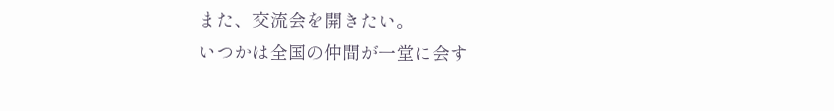また、交流会を開きたい。
いつかは全国の仲間が一堂に会す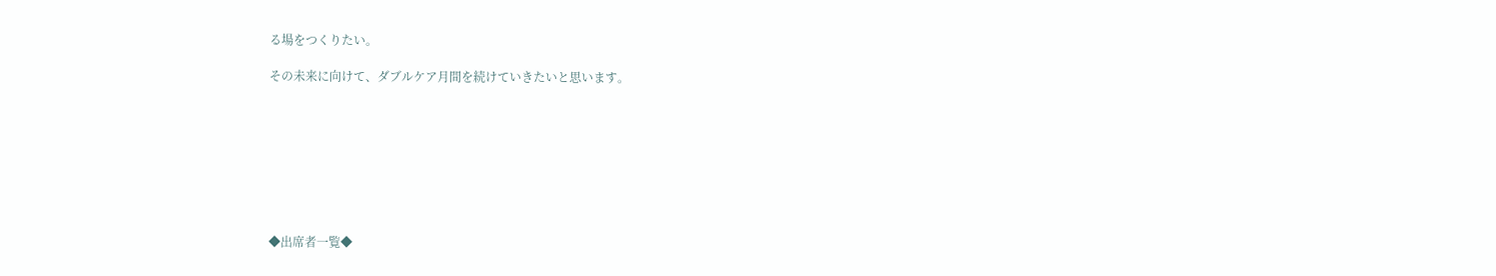る場をつくりたい。

その未来に向けて、ダブルケア月間を続けていきたいと思います。








◆出席者一覧◆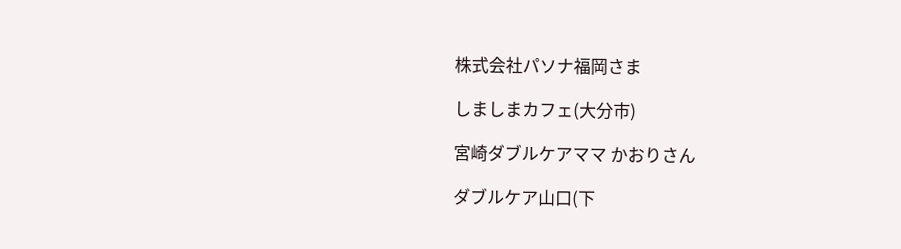株式会社パソナ福岡さま

しましまカフェ(大分市)

宮崎ダブルケアママ かおりさん

ダブルケア山口(下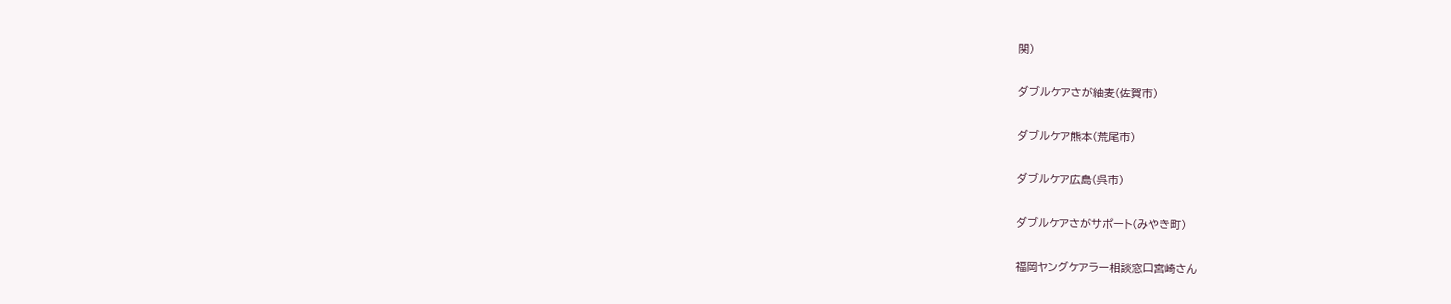関)

ダブルケアさが紬麦(佐賀市)

ダブルケア熊本(荒尾市)

ダブルケア広島(呉市)

ダブルケアさがサポート(みやき町)

福岡ヤングケアラー相談窓口宮崎さん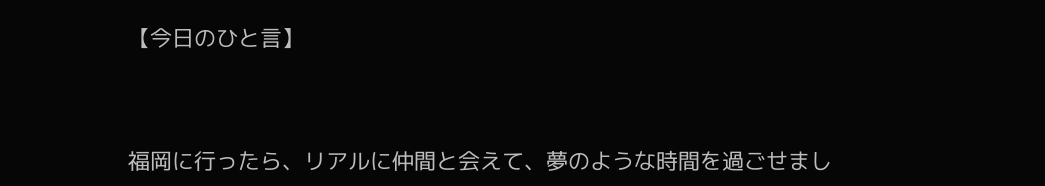【今日のひと言】



福岡に行ったら、リアルに仲間と会えて、夢のような時間を過ごせまし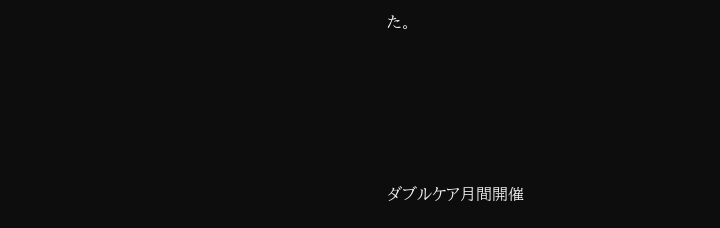た。





ダブルケア月間開催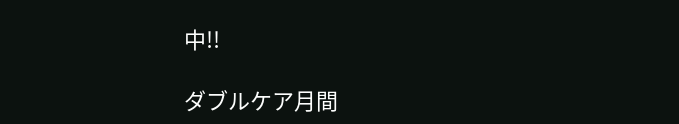中!!

ダブルケア月間